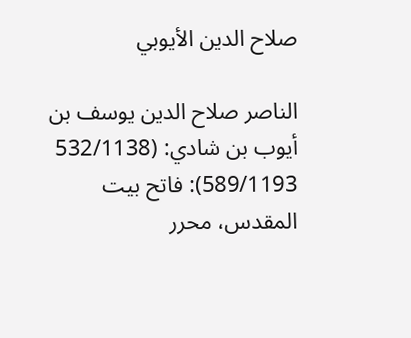صلاح الدين الأيوبي

الناصر صلاح الدين يوسف بن أيوب بن شادي: (532/1138 589/1193): فاتح بيت المقدس، محرر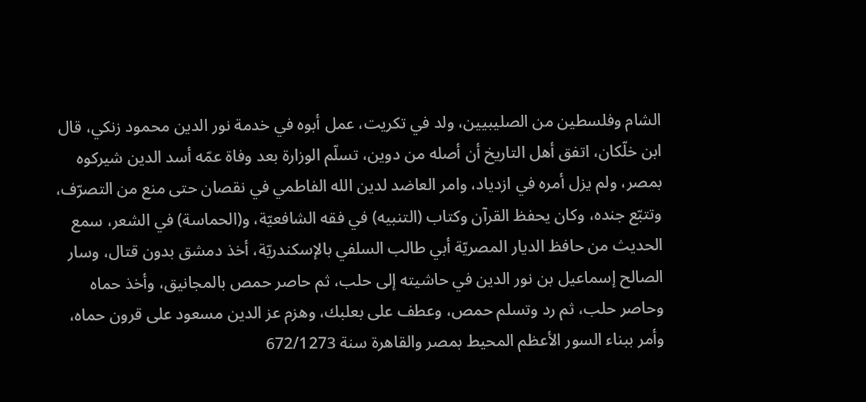الشام وفلسطين من الصليبيين، ولد في تكريت، عمل أبوه في خدمة نور الدين محمود زنكي، قال ابن خلّكان، اتفق أهل التاريخ أن أصله من دوين، تسلّم الوزارة بعد وفاة عمّه أسد الدين شيركوه بمصر، ولم يزل أمره في ازدياد، وامر العاضد لدين الله الفاطمي في نقصان حتى منع من التصرّف، وتتبّع جنده، وكان يحفظ القرآن وكتاب (التنبيه) في فقه الشافعيّة، و(الحماسة) في الشعر، سمع الحديث من حافظ الديار المصريّة أبي طالب السلفي بالإسكندريّة، أخذ دمشق بدون قتال، وسار الصالح إسماعيل بن نور الدين في حاشيته إلى حلب، ثم حاصر حمص بالمجانيق، وأخذ حماه وحاصر حلب، ثم رد وتسلم حمص، وعطف على بعلبك، وهزم عز الدين مسعود على قرون حماه، وأمر ببناء السور الأعظم المحيط بمصر والقاهرة سنة 672/1273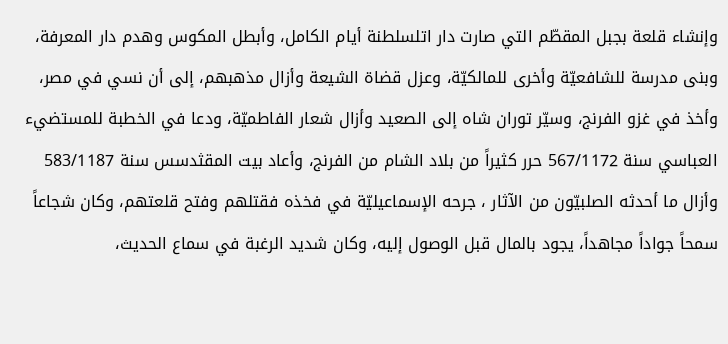وإنشاء قلعة بجبل المقطّم التي صارت دار اتلسلطنة أيام الكامل، وأبطل المكوس وهدم دار المعرفة، وبنى مدرسة للشافعيّة وأخرى للمالكيّة، وعزل قضاة الشيعة وأزال مذهبهم، إلى أن نسي في مصر، وأخذ في غزو الفرنج، وسيّر توران شاه إلى الصعيد وأزال شعار الفاطميّة، ودعا في الخطبة للمستضيء العباسي سنة 567/1172 حرر كثيراً من بلاد الشام من الفرنج، وأعاد بيت المقثدسس سنة 583/1187 وأزال ما أحدثه الصلبيّون من الآثار ، جرحه الإسماعيليّة في فخذه فقتلهم وفتح قلعتهم، وكان شجاعاً سمحاً جواداً مجاهداً، يجود بالمال قبل الوصول إليه، وكان شديد الرغبة في سماع الحديث،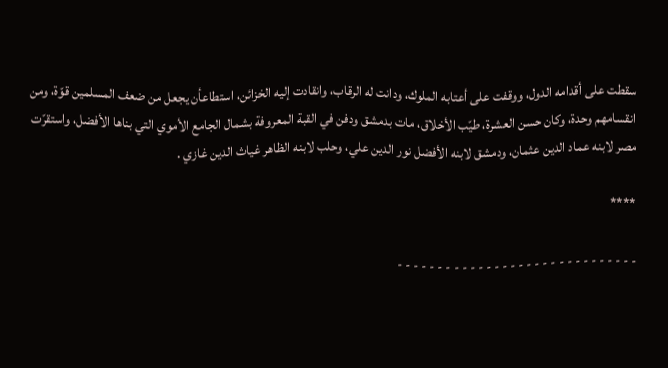سقطت على أقدامه الدول، ووقفت على أعتابه الملوك، ودانت له الرقاب، وانقادت إليه الخزائن، استطاعأن يجعل من ضعف المسلمين قوّة، ومن انقسامهم وحدة، وكان حسن العشرة، طيّب الأخلاق، مات بدمشق ودفن في القبة المعروفة بشمال الجامع الأموي التي بناها الأفضل، واستقرّت مصر لابنه عماد الدين عثمان، ودمشق لابنه الأفضل نور الدين علي، وحلب لابنه الظاهر غياث الدين غازي .

****

- - - - - - - - - - - - - - - - - - - - - - - - - - - - - -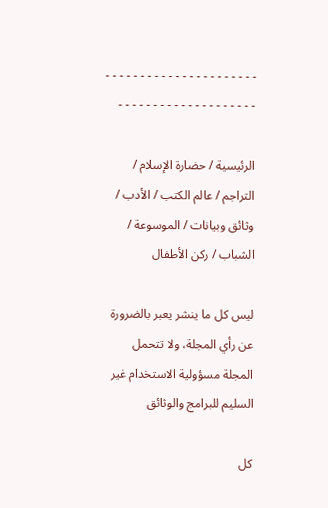- - - - - - - - - - - - - - - - - - - - - - - - - - - - - - - - - - - - - - - - - -

الرئيسية / حضارة الإسلام / التراجم / عالم الكتب / الأدب / وثائق وبيانات / الموسوعة / الشباب / ركن الأطفال

ليس كل ما ينشر يعبر بالضرورة عن رأي المجلة، ولا تتحمل المجلة مسؤولية الاستخدام غير السليم للبرامج والوثائق

كل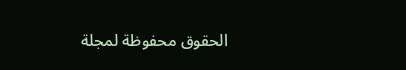الحقوق محفوظة لمجلة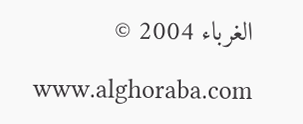الغرباء 2004 ©

www.alghoraba.com